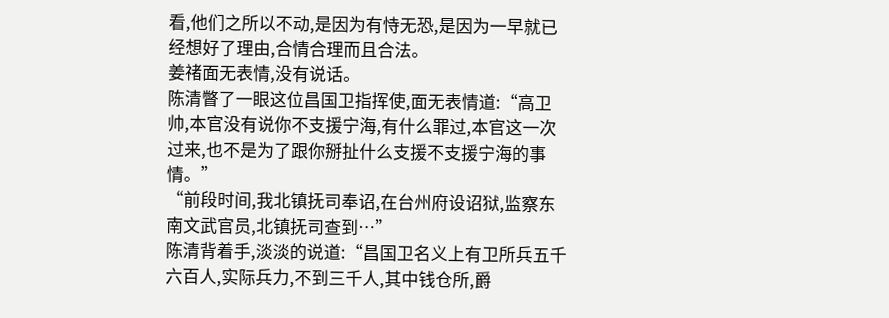看,他们之所以不动,是因为有恃无恐,是因为一早就已经想好了理由,合情合理而且合法。
姜禇面无表情,没有说话。
陈清瞥了一眼这位昌国卫指挥使,面无表情道:“高卫帅,本官没有说你不支援宁海,有什么罪过,本官这一次过来,也不是为了跟你掰扯什么支援不支援宁海的事情。”
“前段时间,我北镇抚司奉诏,在台州府设诏狱,监察东南文武官员,北镇抚司查到…”
陈清背着手,淡淡的说道:“昌国卫名义上有卫所兵五千六百人,实际兵力,不到三千人,其中钱仓所,爵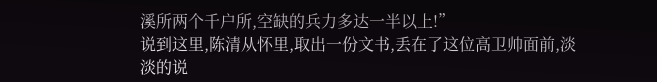溪所两个千户所,空缺的兵力多达一半以上!”
说到这里,陈清从怀里,取出一份文书,丢在了这位高卫帅面前,淡淡的说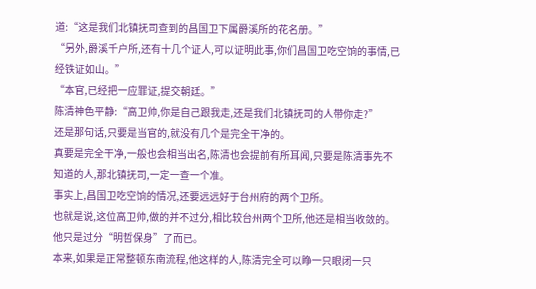道:“这是我们北镇抚司查到的昌国卫下属爵溪所的花名册。”
“另外,爵溪千户所,还有十几个证人,可以证明此事,你们昌国卫吃空饷的事情,已经铁证如山。”
“本官,已经把一应罪证,提交朝廷。”
陈清神色平静:“高卫帅,你是自己跟我走,还是我们北镇抚司的人带你走?”
还是那句话,只要是当官的,就没有几个是完全干净的。
真要是完全干净,一般也会相当出名,陈清也会提前有所耳闻,只要是陈清事先不知道的人,那北镇抚司,一定一查一个准。
事实上,昌国卫吃空饷的情况,还要远远好于台州府的两个卫所。
也就是说,这位高卫帅,做的并不过分,相比较台州两个卫所,他还是相当收敛的。
他只是过分“明哲保身”了而已。
本来,如果是正常整顿东南流程,他这样的人,陈清完全可以睁一只眼闭一只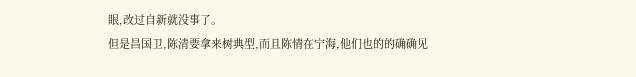眼,改过自新就没事了。
但是昌国卫,陈清要拿来树典型,而且陈情在宁海,他们也的的确确见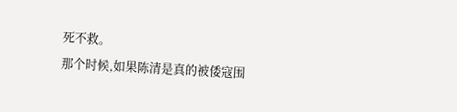死不救。
那个时候,如果陈清是真的被倭寇围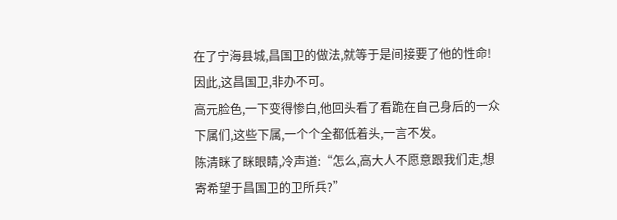在了宁海县城,昌国卫的做法,就等于是间接要了他的性命!
因此,这昌国卫,非办不可。
高元脸色,一下变得惨白,他回头看了看跪在自己身后的一众下属们,这些下属,一个个全都低着头,一言不发。
陈清眯了眯眼睛,冷声道:“怎么,高大人不愿意跟我们走,想寄希望于昌国卫的卫所兵?”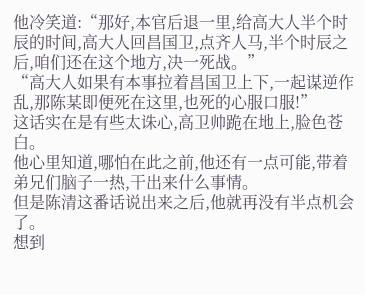他冷笑道:“那好,本官后退一里,给高大人半个时辰的时间,高大人回昌国卫,点齐人马,半个时辰之后,咱们还在这个地方,决一死战。”
“高大人如果有本事拉着昌国卫上下,一起谋逆作乱,那陈某即便死在这里,也死的心服口服!”
这话实在是有些太诛心,高卫帅跪在地上,脸色苍白。
他心里知道,哪怕在此之前,他还有一点可能,带着弟兄们脑子一热,干出来什么事情。
但是陈清这番话说出来之后,他就再没有半点机会了。
想到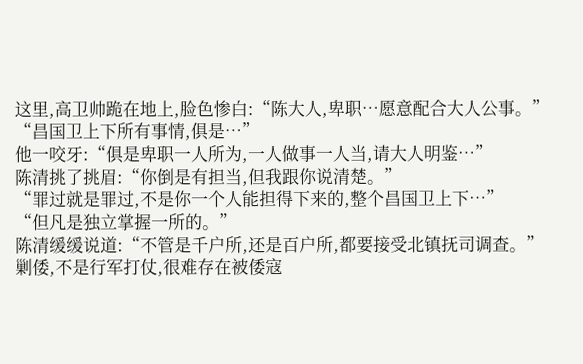这里,高卫帅跪在地上,脸色惨白:“陈大人,卑职…愿意配合大人公事。”
“昌国卫上下所有事情,俱是…”
他一咬牙:“俱是卑职一人所为,一人做事一人当,请大人明鉴…”
陈清挑了挑眉:“你倒是有担当,但我跟你说清楚。”
“罪过就是罪过,不是你一个人能担得下来的,整个昌国卫上下…”
“但凡是独立掌握一所的。”
陈清缓缓说道:“不管是千户所,还是百户所,都要接受北镇抚司调查。”
剿倭,不是行军打仗,很难存在被倭寇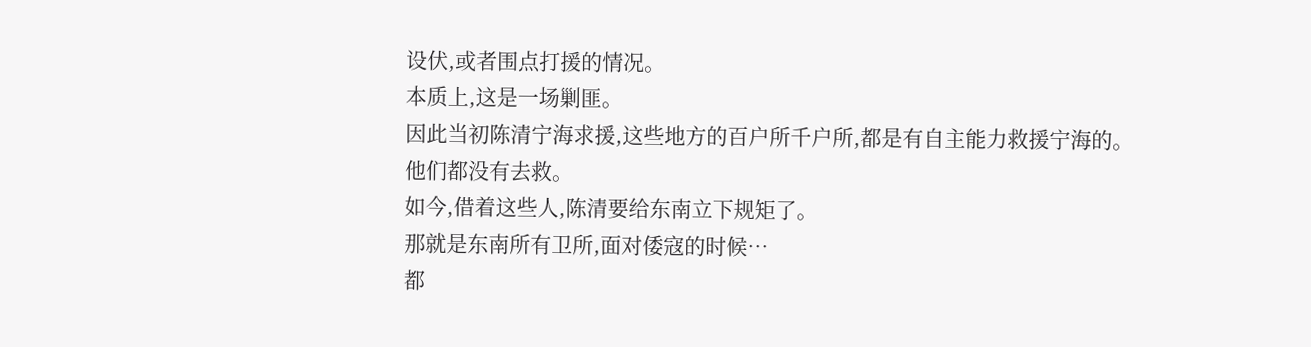设伏,或者围点打援的情况。
本质上,这是一场剿匪。
因此当初陈清宁海求援,这些地方的百户所千户所,都是有自主能力救援宁海的。
他们都没有去救。
如今,借着这些人,陈清要给东南立下规矩了。
那就是东南所有卫所,面对倭寇的时候…
都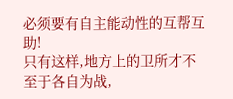必须要有自主能动性的互帮互助!
只有这样,地方上的卫所才不至于各自为战,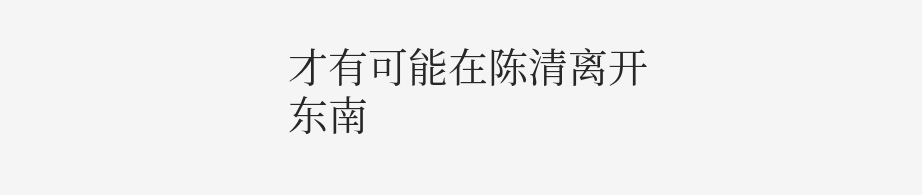才有可能在陈清离开东南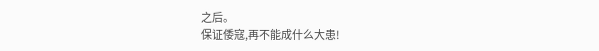之后。
保证倭寇,再不能成什么大患!